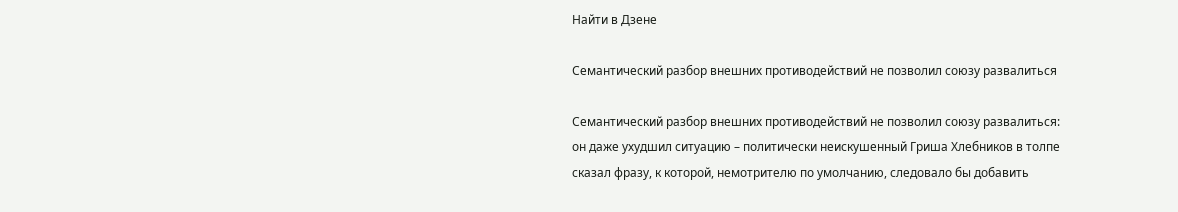Найти в Дзене

Семантический разбор внешних противодействий не позволил союзу развалиться

Семантический разбор внешних противодействий не позволил союзу развалиться: он даже ухудшил ситуацию – политически неискушенный Гриша Хлебников в толпе сказал фразу, к которой, немотрителю по умолчанию, следовало бы добавить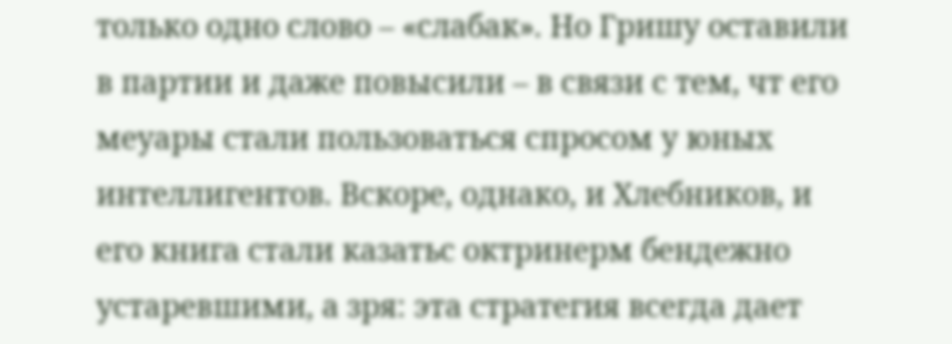только одно слово – «слабак». Но Гришу оставили в партии и даже повысили – в связи с тем, чт его меуары стали пользоваться спросом у юных интеллигентов. Вскоре, однако, и Хлебников, и его книга стали казатьс октринерм бендежно устаревшими, а зря: эта стратегия всегда дает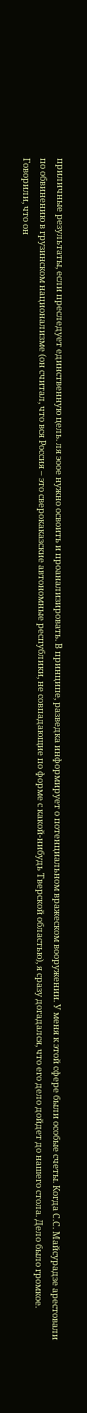приличные результаты, если преследует единственную цель. ля эоое нужно освоить и проанализировать. В принципе, разведка информирует о потенциальном вражеском вооружении. У меня к этой сфере были особые счеты. Когда С.С. Майсурадзе арестовали по обвинению в грузинском национализме (он считал, что вся Россия – это сверокаказские автономные республики, не совпадающие по форме с какой-нибудь Тверской областью), я сразу догадался, что его дело дойдет до нашего стола. Дело было громкое. Говорили, что он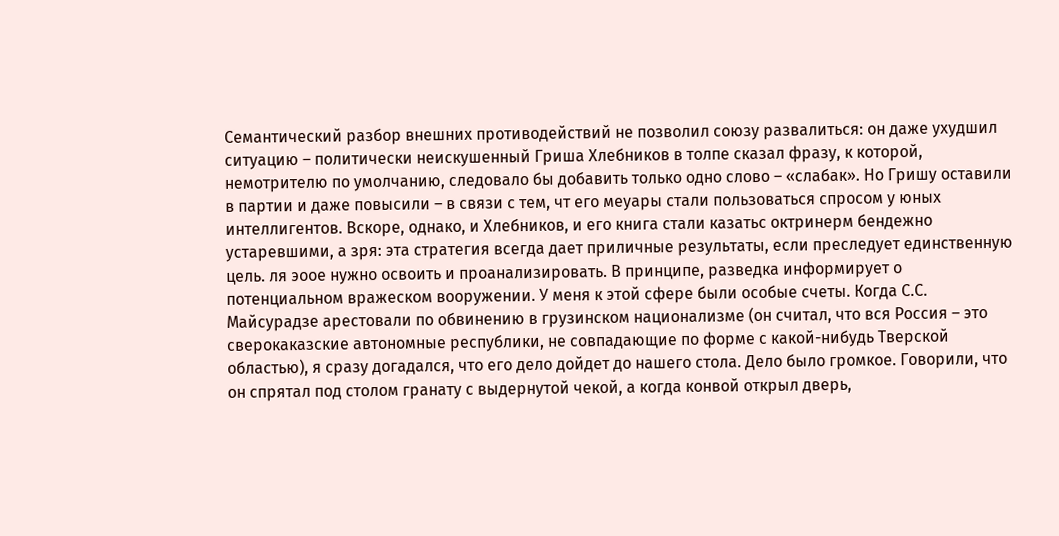Семантический разбор внешних противодействий не позволил союзу развалиться: он даже ухудшил ситуацию – политически неискушенный Гриша Хлебников в толпе сказал фразу, к которой, немотрителю по умолчанию, следовало бы добавить только одно слово – «слабак». Но Гришу оставили в партии и даже повысили – в связи с тем, чт его меуары стали пользоваться спросом у юных интеллигентов. Вскоре, однако, и Хлебников, и его книга стали казатьс октринерм бендежно устаревшими, а зря: эта стратегия всегда дает приличные результаты, если преследует единственную цель. ля эоое нужно освоить и проанализировать. В принципе, разведка информирует о потенциальном вражеском вооружении. У меня к этой сфере были особые счеты. Когда С.С. Майсурадзе арестовали по обвинению в грузинском национализме (он считал, что вся Россия – это сверокаказские автономные республики, не совпадающие по форме с какой-нибудь Тверской областью), я сразу догадался, что его дело дойдет до нашего стола. Дело было громкое. Говорили, что он спрятал под столом гранату с выдернутой чекой, а когда конвой открыл дверь,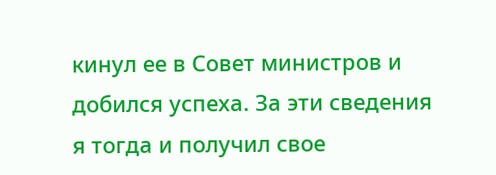кинул ее в Совет министров и добился успеха. За эти сведения я тогда и получил свое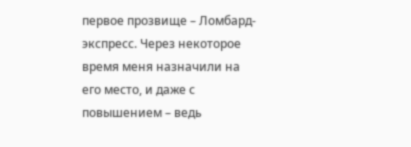первое прозвище – Ломбард-экспресс. Через некоторое время меня назначили на его место, и даже с повышением – ведь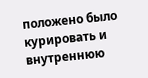положено было курировать и внутреннюю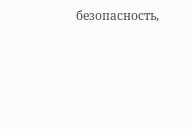безопасность,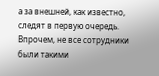а за внешней, как известно, следят в первую очередь. Впрочем, не все сотрудники были такими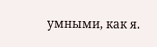умными, как я.